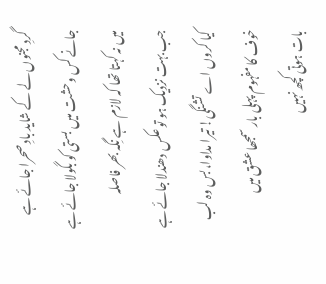گردِ مجنوں لے کے شاید بادِ صحرا جائے ہے
جانے کس وحشت میں بستی کو بگولا جائے ہے
میں نہ کہتا تھا کہ لازم ہے نِگہ بھر فاصلہ
جب بہت نزدیک ہو تو عکس دھندلا جائے ہے
کیا کروں اے تشنگی! تیرا مداوا، بس وہ لب
خوف کا مفہوم پہلی بار سمجھا عشق میں
بات ہوتی کچھ نہیں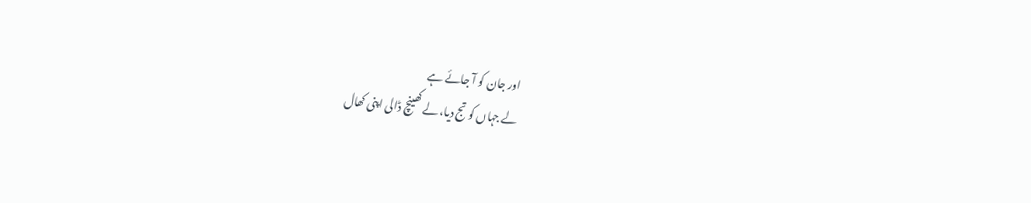اور جان کو آ جائے ہے
لے جہاں کو تج دیا، لے کھینچ ڈالی اپنی کھال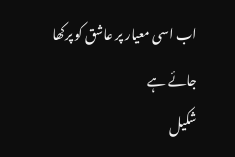اب اسی معیار پر عاشق کو پرکھا جائے ہے
شکیل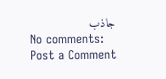جاذب
No comments:
Post a Comment